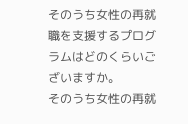そのうち女性の再就職を支援するプログラムはどのくらいございますか。
そのうち女性の再就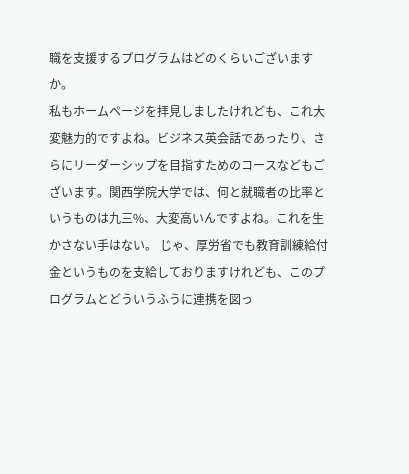職を支援するプログラムはどのくらいございますか。
私もホームページを拝見しましたけれども、これ大変魅力的ですよね。ビジネス英会話であったり、さらにリーダーシップを目指すためのコースなどもございます。関西学院大学では、何と就職者の比率というものは九三%、大変高いんですよね。これを生かさない手はない。 じゃ、厚労省でも教育訓練給付金というものを支給しておりますけれども、このプログラムとどういうふうに連携を図っ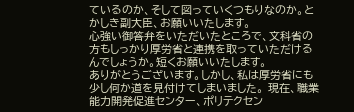ているのか、そして図っていくつもりなのか。とかしき副大臣、お願いいたします。
心強い御答弁をいただいたところで、文科省の方もしっかり厚労省と連携を取っていただけるんでしょうか。短くお願いいたします。
ありがとうございます。しかし、私は厚労省にも少し何か道を見付けてしまいました。 現在、職業能力開発促進センター、ポリテクセン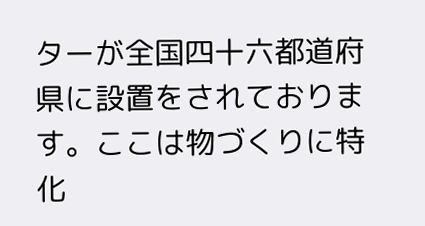ターが全国四十六都道府県に設置をされております。ここは物づくりに特化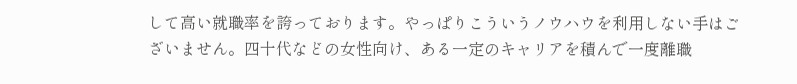して高い就職率を誇っております。やっぱりこういうノウハウを利用しない手はございません。四十代などの女性向け、ある一定のキャリアを積んで一度離職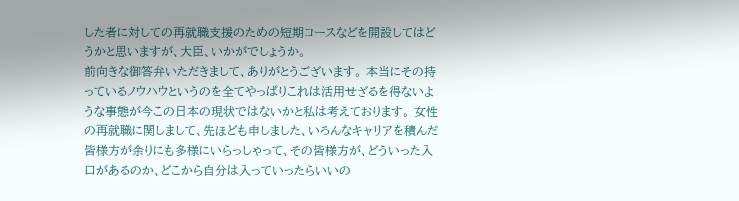した者に対しての再就職支援のための短期コースなどを開設してはどうかと思いますが、大臣、いかがでしょうか。
前向きな御答弁いただきまして、ありがとうございます。 本当にその持っているノウハウというのを全てやっぱりこれは活用せざるを得ないような事態が今この日本の現状ではないかと私は考えております。 女性の再就職に関しまして、先ほども申しました、いろんなキャリアを積んだ皆様方が余りにも多様にいらっしゃって、その皆様方が、どういった入口があるのか、どこから自分は入っていったらいいの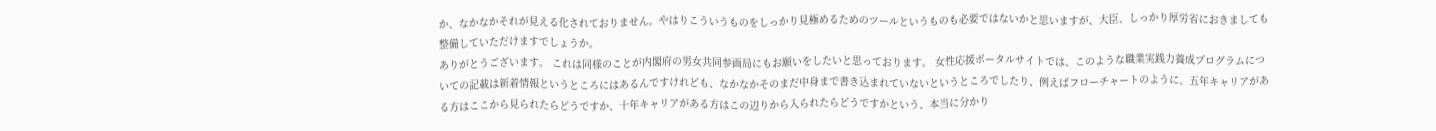か、なかなかそれが見える化されておりません。やはりこういうものをしっかり見極めるためのツールというものも必要ではないかと思いますが、大臣、しっかり厚労省におきましても整備していただけますでしょうか。
ありがとうございます。 これは同様のことが内閣府の男女共同参画局にもお願いをしたいと思っております。 女性応援ポータルサイトでは、このような職業実践力養成プログラムについての記載は新着情報というところにはあるんですけれども、なかなかそのまだ中身まで書き込まれていないというところでしたり、例えばフローチャートのように、五年キャリアがある方はここから見られたらどうですか、十年キャリアがある方はこの辺りから入られたらどうですかという、本当に分かり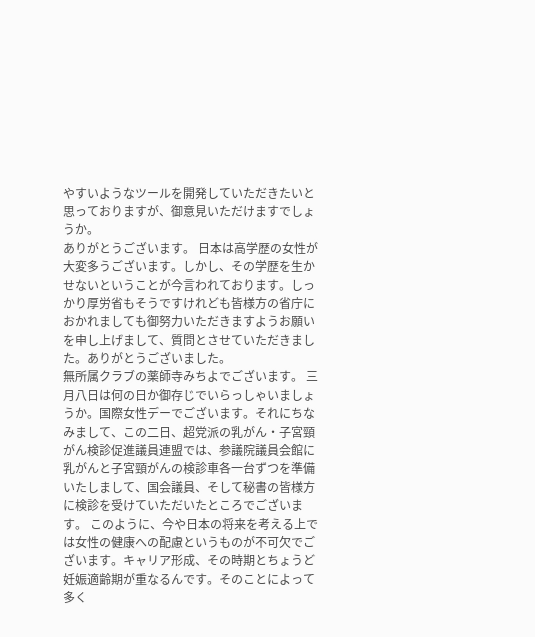やすいようなツールを開発していただきたいと思っておりますが、御意見いただけますでしょうか。
ありがとうございます。 日本は高学歴の女性が大変多うございます。しかし、その学歴を生かせないということが今言われております。しっかり厚労省もそうですけれども皆様方の省庁におかれましても御努力いただきますようお願いを申し上げまして、質問とさせていただきました。ありがとうございました。
無所属クラブの薬師寺みちよでございます。 三月八日は何の日か御存じでいらっしゃいましょうか。国際女性デーでございます。それにちなみまして、この二日、超党派の乳がん・子宮頸がん検診促進議員連盟では、参議院議員会館に乳がんと子宮頸がんの検診車各一台ずつを準備いたしまして、国会議員、そして秘書の皆様方に検診を受けていただいたところでございます。 このように、今や日本の将来を考える上では女性の健康への配慮というものが不可欠でございます。キャリア形成、その時期とちょうど妊娠適齢期が重なるんです。そのことによって多く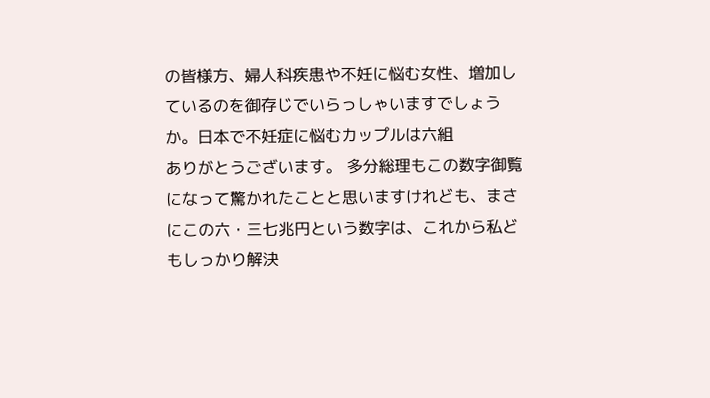の皆様方、婦人科疾患や不妊に悩む女性、増加しているのを御存じでいらっしゃいますでしょうか。日本で不妊症に悩むカップルは六組
ありがとうございます。 多分総理もこの数字御覧になって驚かれたことと思いますけれども、まさにこの六・三七兆円という数字は、これから私どもしっかり解決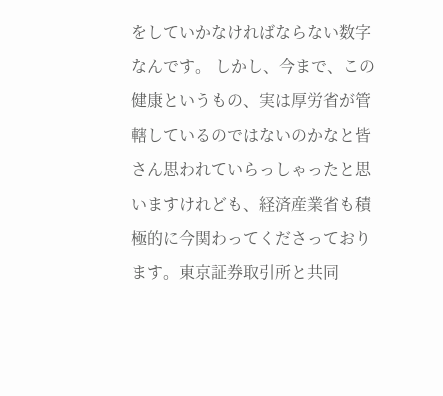をしていかなければならない数字なんです。 しかし、今まで、この健康というもの、実は厚労省が管轄しているのではないのかなと皆さん思われていらっしゃったと思いますけれども、経済産業省も積極的に今関わってくださっております。東京証券取引所と共同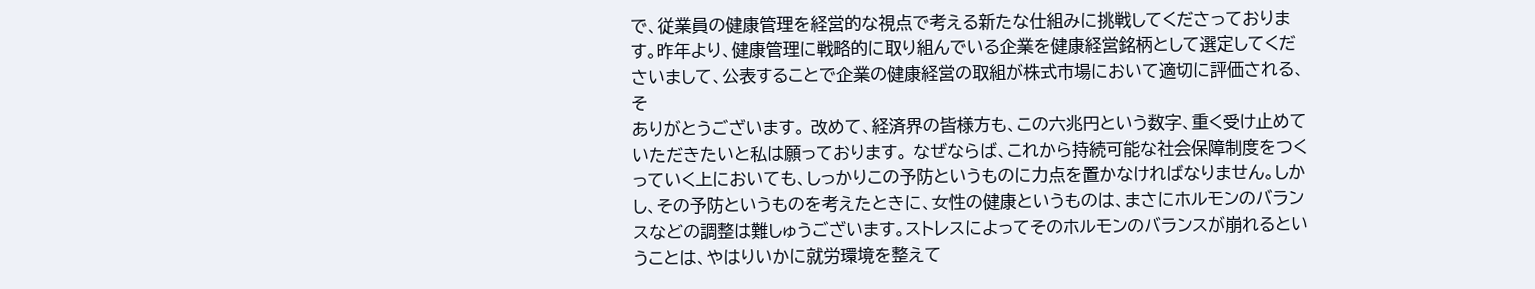で、従業員の健康管理を経営的な視点で考える新たな仕組みに挑戦してくださっております。昨年より、健康管理に戦略的に取り組んでいる企業を健康経営銘柄として選定してくださいまして、公表することで企業の健康経営の取組が株式市場において適切に評価される、そ
ありがとうございます。 改めて、経済界の皆様方も、この六兆円という数字、重く受け止めていただきたいと私は願っております。 なぜならば、これから持続可能な社会保障制度をつくっていく上においても、しっかりこの予防というものに力点を置かなければなりません。しかし、その予防というものを考えたときに、女性の健康というものは、まさにホルモンのバランスなどの調整は難しゅうございます。ストレスによってそのホルモンのバランスが崩れるということは、やはりいかに就労環境を整えて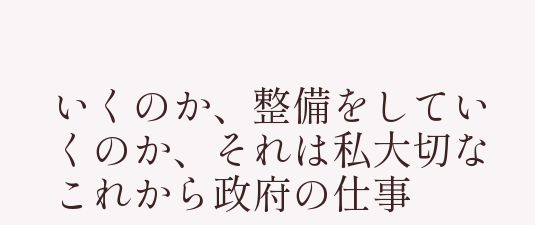いくのか、整備をしていくのか、それは私大切なこれから政府の仕事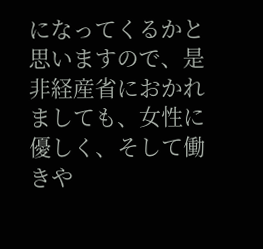になってくるかと思いますので、是非経産省におかれましても、女性に優しく、そして働きや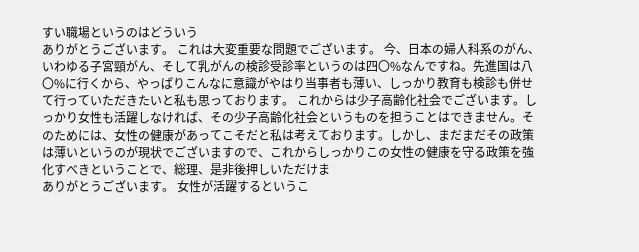すい職場というのはどういう
ありがとうございます。 これは大変重要な問題でございます。 今、日本の婦人科系のがん、いわゆる子宮頸がん、そして乳がんの検診受診率というのは四〇%なんですね。先進国は八〇%に行くから、やっぱりこんなに意識がやはり当事者も薄い、しっかり教育も検診も併せて行っていただきたいと私も思っております。 これからは少子高齢化社会でございます。しっかり女性も活躍しなければ、その少子高齢化社会というものを担うことはできません。そのためには、女性の健康があってこそだと私は考えております。しかし、まだまだその政策は薄いというのが現状でございますので、これからしっかりこの女性の健康を守る政策を強化すべきということで、総理、是非後押しいただけま
ありがとうございます。 女性が活躍するというこ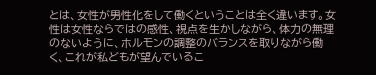とは、女性が男性化をして働くということは全く違います。女性は女性ならではの感性、視点を生かしながら、体力の無理のないように、ホルモンの調整のバランスを取りながら働く、これが私どもが望んでいるこ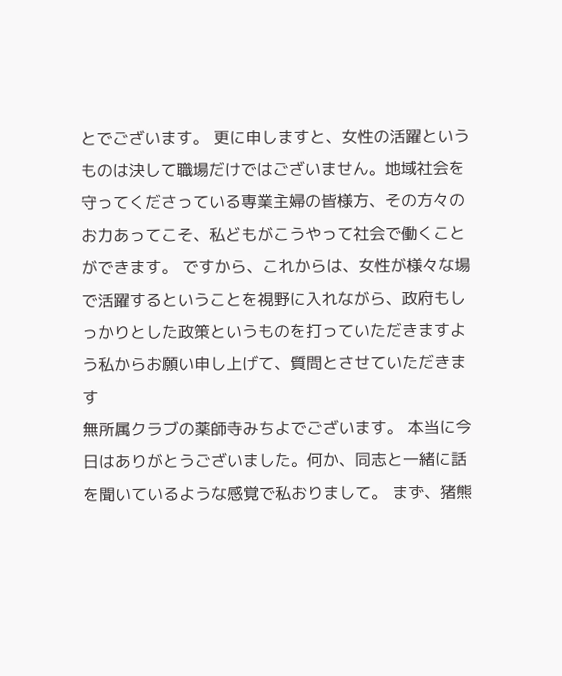とでございます。 更に申しますと、女性の活躍というものは決して職場だけではございません。地域社会を守ってくださっている専業主婦の皆様方、その方々のお力あってこそ、私どもがこうやって社会で働くことができます。 ですから、これからは、女性が様々な場で活躍するということを視野に入れながら、政府もしっかりとした政策というものを打っていただきますよう私からお願い申し上げて、質問とさせていただきます
無所属クラブの薬師寺みちよでございます。 本当に今日はありがとうございました。何か、同志と一緒に話を聞いているような感覚で私おりまして。 まず、猪熊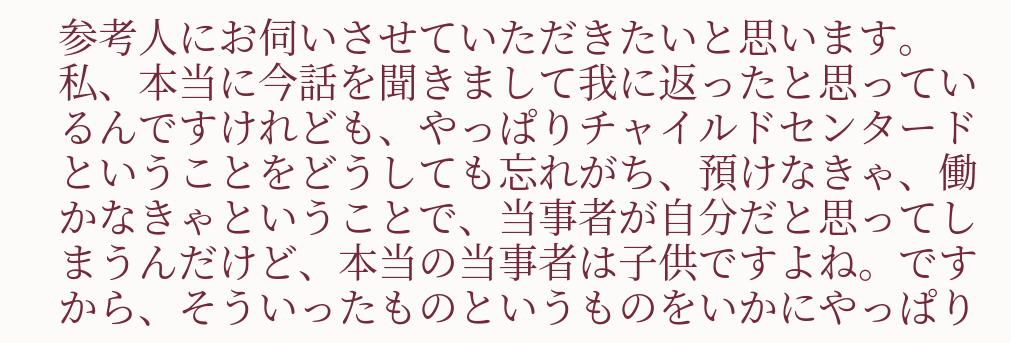参考人にお伺いさせていただきたいと思います。 私、本当に今話を聞きまして我に返ったと思っているんですけれども、やっぱりチャイルドセンタードということをどうしても忘れがち、預けなきゃ、働かなきゃということで、当事者が自分だと思ってしまうんだけど、本当の当事者は子供ですよね。ですから、そういったものというものをいかにやっぱり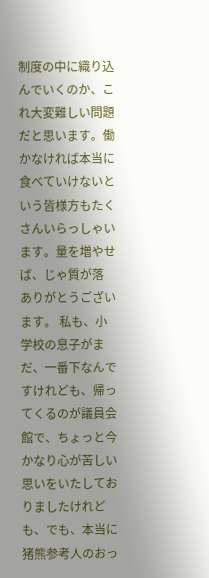制度の中に織り込んでいくのか、これ大変難しい問題だと思います。働かなければ本当に食べていけないという皆様方もたくさんいらっしゃいます。量を増やせば、じゃ質が落
ありがとうございます。 私も、小学校の息子がまだ、一番下なんですけれども、帰ってくるのが議員会館で、ちょっと今かなり心が苦しい思いをいたしておりましたけれども、でも、本当に猪熊参考人のおっ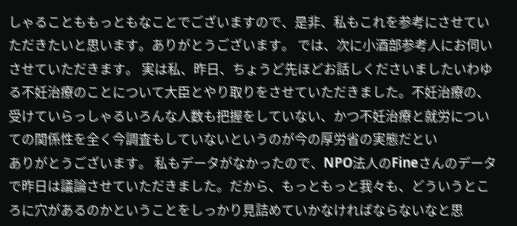しゃることももっともなことでございますので、是非、私もこれを参考にさせていただきたいと思います。ありがとうございます。 では、次に小酒部参考人にお伺いさせていただきます。 実は私、昨日、ちょうど先ほどお話しくださいましたいわゆる不妊治療のことについて大臣とやり取りをさせていただきました。不妊治療の、受けていらっしゃるいろんな人数も把握をしていない、かつ不妊治療と就労についての関係性を全く今調査もしていないというのが今の厚労省の実態だとい
ありがとうございます。 私もデータがなかったので、NPO法人のFineさんのデータで昨日は議論させていただきました。だから、もっともっと我々も、どういうところに穴があるのかということをしっかり見詰めていかなければならないなと思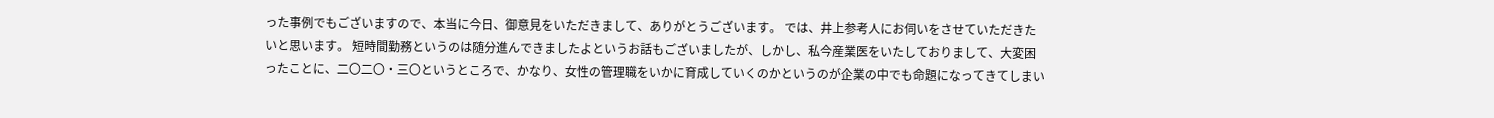った事例でもございますので、本当に今日、御意見をいただきまして、ありがとうございます。 では、井上参考人にお伺いをさせていただきたいと思います。 短時間勤務というのは随分進んできましたよというお話もございましたが、しかし、私今産業医をいたしておりまして、大変困ったことに、二〇二〇・三〇というところで、かなり、女性の管理職をいかに育成していくのかというのが企業の中でも命題になってきてしまい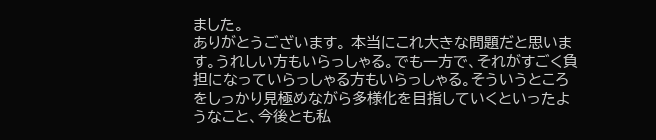ました。
ありがとうございます。 本当にこれ大きな問題だと思います。うれしい方もいらっしゃる。でも一方で、それがすごく負担になっていらっしゃる方もいらっしゃる。そういうところをしっかり見極めながら多様化を目指していくといったようなこと、今後とも私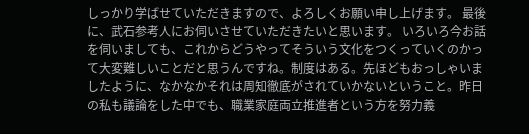しっかり学ばせていただきますので、よろしくお願い申し上げます。 最後に、武石参考人にお伺いさせていただきたいと思います。 いろいろ今お話を伺いましても、これからどうやってそういう文化をつくっていくのかって大変難しいことだと思うんですね。制度はある。先ほどもおっしゃいましたように、なかなかそれは周知徹底がされていかないということ。昨日の私も議論をした中でも、職業家庭両立推進者という方を努力義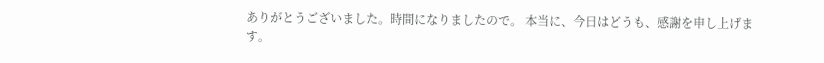ありがとうございました。時間になりましたので。 本当に、今日はどうも、感謝を申し上げます。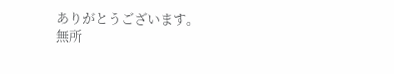ありがとうございます。
無所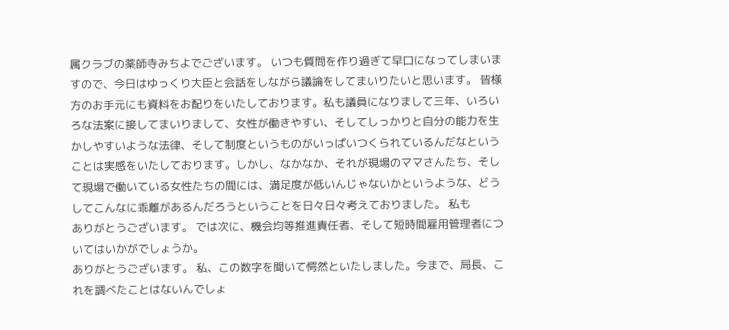属クラブの薬師寺みちよでございます。 いつも質問を作り過ぎて早口になってしまいますので、今日はゆっくり大臣と会話をしながら議論をしてまいりたいと思います。 皆様方のお手元にも資料をお配りをいたしております。私も議員になりまして三年、いろいろな法案に接してまいりまして、女性が働きやすい、そしてしっかりと自分の能力を生かしやすいような法律、そして制度というものがいっぱいつくられているんだなということは実感をいたしております。しかし、なかなか、それが現場のママさんたち、そして現場で働いている女性たちの間には、満足度が低いんじゃないかというような、どうしてこんなに乖離があるんだろうということを日々日々考えておりました。 私も
ありがとうございます。 では次に、機会均等推進責任者、そして短時間雇用管理者についてはいかがでしょうか。
ありがとうございます。 私、この数字を聞いて愕然といたしました。今まで、局長、これを調べたことはないんでしょ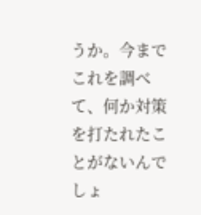うか。今までこれを調べて、何か対策を打たれたことがないんでしょ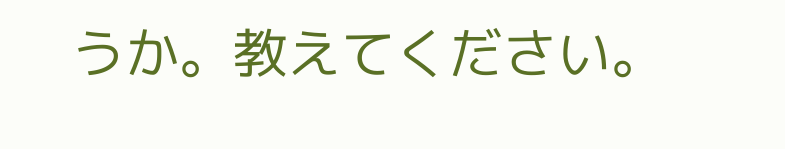うか。教えてください。